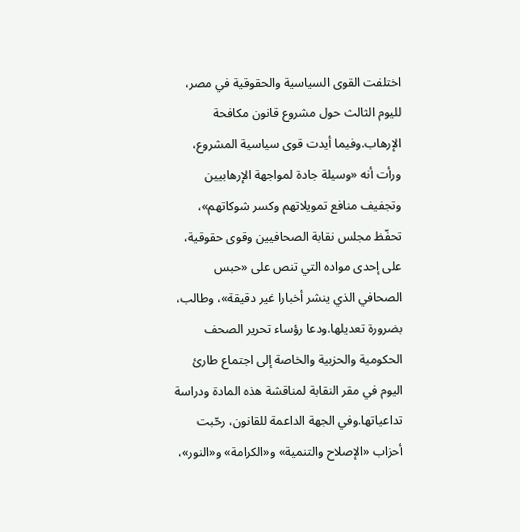اختلفت القوى السياسية والحقوقية في مصر، لليوم الثالث حول مشروع قانون مكافحة الإرهاب.وفيما أيدت قوى سياسية المشروع، ورأت أنه «وسيلة جادة لمواجهة الإرهابيين وتجفيف منافع تمويلاتهم وكسر شوكاتهم»، تحفّظ مجلس نقابة الصحافيين وقوى حقوقية، على إحدى مواده التي تنص على «حبس الصحافي الذي ينشر أخبارا غير دقيقة»، وطالب، بضرورة تعديلها.ودعا رؤساء تحرير الصحف الحكومية والحزبية والخاصة إلى اجتماع طارئ اليوم في مقر النقابة لمناقشة هذه المادة ودراسة تداعياتها.وفي الجهة الداعمة للقانون، رحّبت أحزاب «الإصلاح والتنمية» و«الكرامة» و«النور»،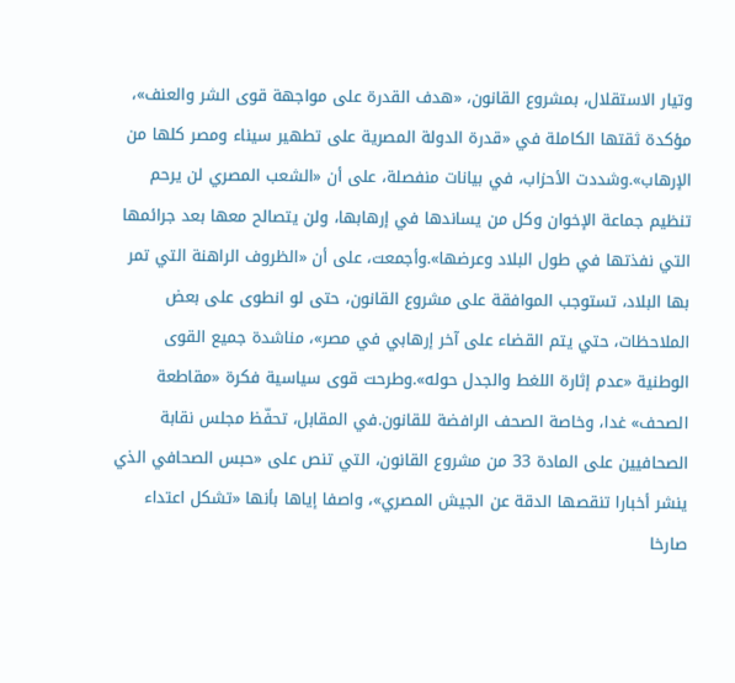وتيار الاستقلال، بمشروع القانون، «هدف القدرة على مواجهة قوى الشر والعنف»، مؤكدة ثقتها الكاملة في «قدرة الدولة المصرية على تطهير سيناء ومصر كلها من الإرهاب».وشددت الأحزاب، في بيانات منفصلة، على أن «الشعب المصري لن يرحم تنظيم جماعة الإخوان وكل من يساندها في إرهابها، ولن يتصالح معها بعد جرائمها التي نفذتها في طول البلاد وعرضها».وأجمعت، على أن «الظروف الراهنة التي تمر بها البلاد، تستوجب الموافقة على مشروع القانون، حتى لو انطوى على بعض الملاحظات، حتي يتم القضاء على آخر إرهابي في مصر»، مناشدة جميع القوى الوطنية «عدم إثارة اللغط والجدل حوله».وطرحت قوى سياسية فكرة «مقاطعة الصحف» غدا، وخاصة الصحف الرافضة للقانون.في المقابل، تحفّظ مجلس نقابة الصحافيين على المادة 33 من مشروع القانون، التي تنص على «حبس الصحافي الذي ينشر أخبارا تنقصها الدقة عن الجيش المصري»، واصفا إياها بأنها «تشكل اعتداء صارخا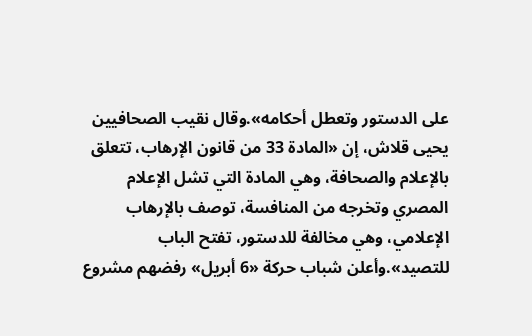على الدستور وتعطل أحكامه».وقال نقيب الصحافيين يحيى قلاش، إن «المادة 33 من قانون الإرهاب، تتعلق بالإعلام والصحافة، وهي المادة التي تشل الإعلام المصري وتخرجه من المنافسة، توصف بالإرهاب الإعلامي، وهي مخالفة للدستور، تفتح الباب للتصيد».وأعلن شباب حركة «6 أبريل» رفضهم مشروع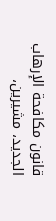قانون مكافحة الإرهاب الجديد، مشيرين،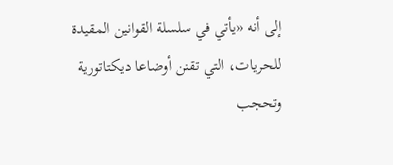إلى أنه «يأتي في سلسلة القوانين المقيدة للحريات، التي تقنن أوضاعا ديكتاتورية وتحجب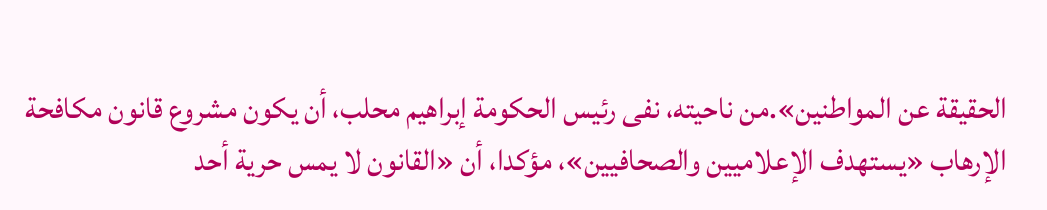الحقيقة عن المواطنين».من ناحيته، نفى رئيس الحكومة إبراهيم محلب، أن يكون مشروع قانون مكافحة الإرهاب «يستهدف الإعلاميين والصحافيين»، مؤكدا، أن «القانون لا يمس حرية أحد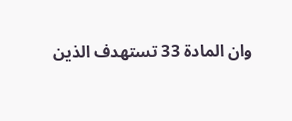وان المادة 33 تستهدف الذين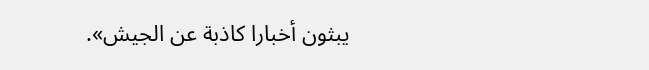يبثون أخبارا كاذبة عن الجيش».